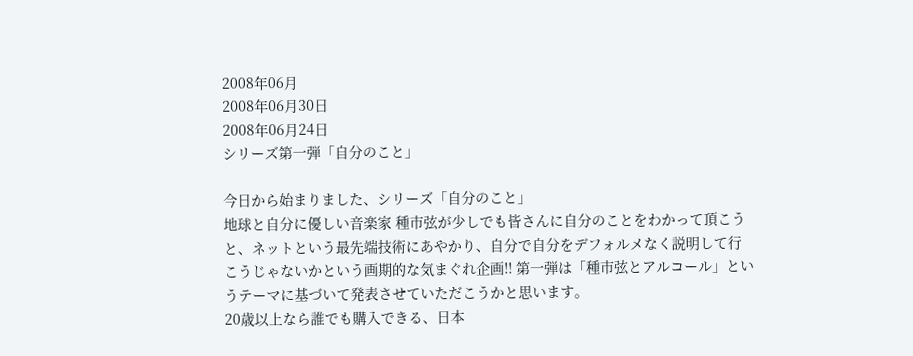2008年06月
2008年06月30日
2008年06月24日
シリーズ第一弾「自分のこと」

今日から始まりました、シリーズ「自分のこと」
地球と自分に優しい音楽家 種市弦が少しでも皆さんに自分のことをわかって頂こうと、ネットという最先端技術にあやかり、自分で自分をデフォルメなく説明して行こうじゃないかという画期的な気まぐれ企画!! 第一弾は「種市弦とアルコール」というテーマに基づいて発表させていただこうかと思います。
20歳以上なら誰でも購入できる、日本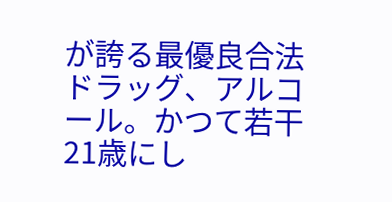が誇る最優良合法ドラッグ、アルコール。かつて若干21歳にし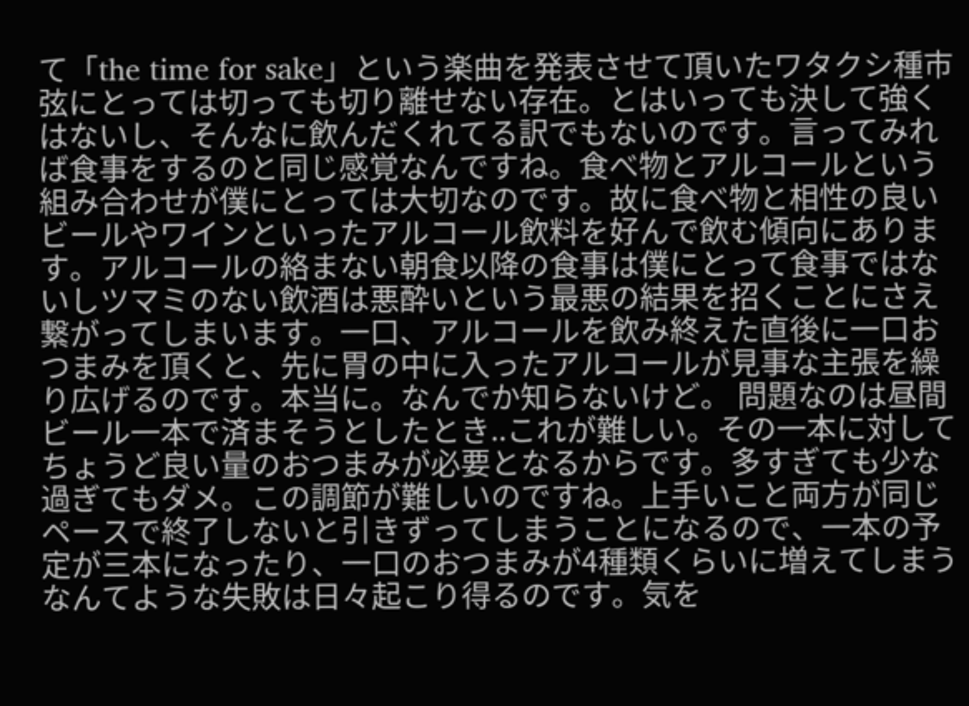て「the time for sake」という楽曲を発表させて頂いたワタクシ種市弦にとっては切っても切り離せない存在。とはいっても決して強くはないし、そんなに飲んだくれてる訳でもないのです。言ってみれば食事をするのと同じ感覚なんですね。食べ物とアルコールという組み合わせが僕にとっては大切なのです。故に食べ物と相性の良いビールやワインといったアルコール飲料を好んで飲む傾向にあります。アルコールの絡まない朝食以降の食事は僕にとって食事ではないしツマミのない飲酒は悪酔いという最悪の結果を招くことにさえ繋がってしまいます。一口、アルコールを飲み終えた直後に一口おつまみを頂くと、先に胃の中に入ったアルコールが見事な主張を繰り広げるのです。本当に。なんでか知らないけど。 問題なのは昼間ビール一本で済まそうとしたとき..これが難しい。その一本に対してちょうど良い量のおつまみが必要となるからです。多すぎても少な過ぎてもダメ。この調節が難しいのですね。上手いこと両方が同じペースで終了しないと引きずってしまうことになるので、一本の予定が三本になったり、一口のおつまみが4種類くらいに増えてしまうなんてような失敗は日々起こり得るのです。気を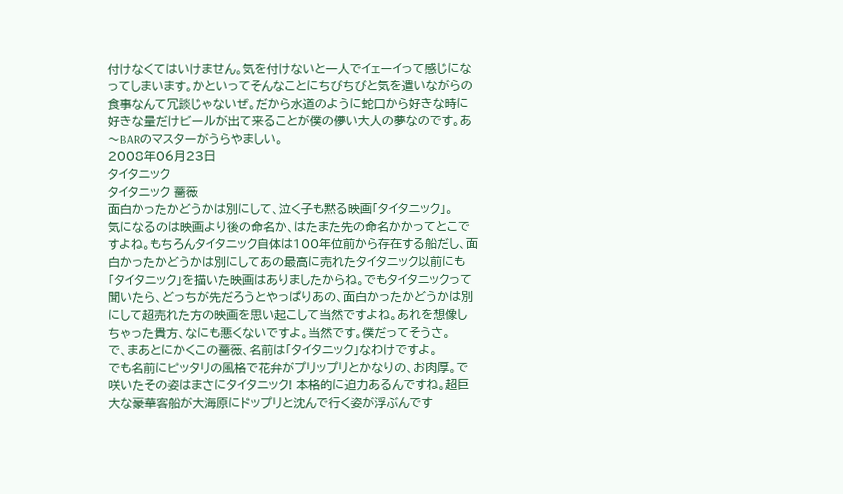付けなくてはいけません。気を付けないと一人でイェーイって感じになってしまいます。かといってそんなことにちびちびと気を遣いながらの食事なんて冗談じゃないぜ。だから水道のように蛇口から好きな時に好きな量だけビールが出て来ることが僕の儚い大人の夢なのです。あ〜BARのマスターがうらやましい。
2008年06月23日
タイタニック
タイタニック 薔薇
面白かったかどうかは別にして、泣く子も黙る映画「タイタニック」。
気になるのは映画より後の命名か、はたまた先の命名かかってとこですよね。もちろんタイタニック自体は100年位前から存在する船だし、面白かったかどうかは別にしてあの最高に売れたタイタニック以前にも「タイタニック」を描いた映画はありましたからね。でもタイタニックって聞いたら、どっちが先だろうとやっぱりあの、面白かったかどうかは別にして超売れた方の映画を思い起こして当然ですよね。あれを想像しちゃった貴方、なにも悪くないですよ。当然です。僕だってそうさ。
で、まあとにかくこの薔薇、名前は「タイタニック」なわけですよ。
でも名前にピッタリの風格で花弁がプリップリとかなりの、お肉厚。で咲いたその姿はまさにタイタニック! 本格的に迫力あるんですね。超巨大な豪華客船が大海原にドップリと沈んで行く姿が浮ぶんです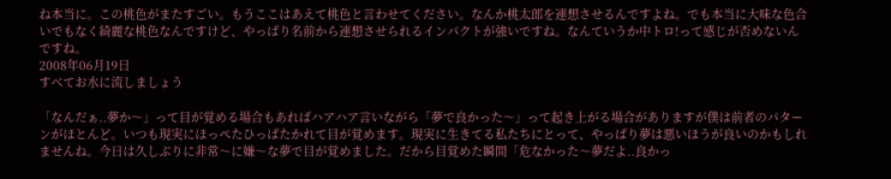ね本当に。この桃色がまたすごい。もうここはあえて桃色と言わせてください。なんか桃太郎を連想させるんですよね。でも本当に大味な色合いでもなく綺麗な桃色なんですけど、やっぱり名前から連想させられるインパクトが強いですね。なんていうか中トロ!って感じが否めないんですね。
2008年06月19日
すべてお水に流しましょう

「なんだぁ..夢か〜」って目が覚める場合もあればハアハア言いながら「夢で良かった〜」って起き上がる場合がありますが僕は前者のパターンがほとんど。いつも現実にほっぺたひっぱたかれて目が覚めます。現実に生きてる私たちにとって、やっぱり夢は悪いほうが良いのかもしれませんね。今日は久しぶりに非常〜に嫌〜な夢で目が覚めました。だから目覚めた瞬間「危なかった〜夢だよ..良かっ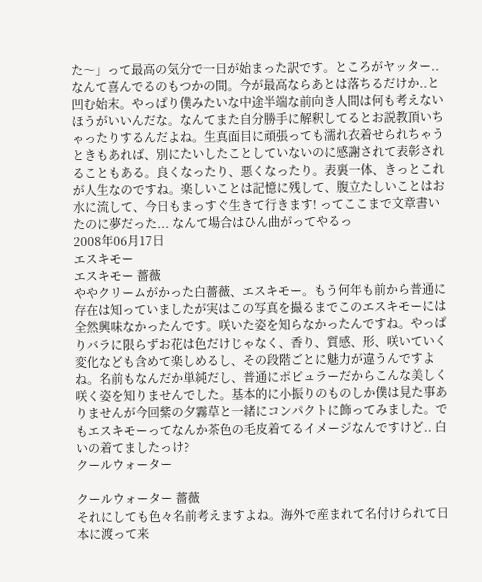た〜」って最高の気分で一日が始まった訳です。ところがヤッター..なんて喜んでるのもつかの間。今が最高ならあとは落ちるだけか..と凹む始末。やっぱり僕みたいな中途半端な前向き人間は何も考えないほうがいいんだな。なんてまた自分勝手に解釈してるとお説教頂いちゃったりするんだよね。生真面目に頑張っても濡れ衣着せられちゃうときもあれば、別にたいしたことしていないのに感謝されて表彰されることもある。良くなったり、悪くなったり。表裏一体、きっとこれが人生なのですね。楽しいことは記憶に残して、腹立たしいことはお水に流して、今日もまっすぐ生きて行きます! ってここまで文章書いたのに夢だった... なんて場合はひん曲がってやるっ
2008年06月17日
エスキモー
エスキモー 薔薇
ややクリームがかった白薔薇、エスキモー。もう何年も前から普通に存在は知っていましたが実はこの写真を撮るまでこのエスキモーには全然興味なかったんです。咲いた姿を知らなかったんですね。やっぱりバラに限らずお花は色だけじゃなく、香り、質感、形、咲いていく変化なども含めて楽しめるし、その段階ごとに魅力が違うんですよね。名前もなんだか単純だし、普通にポピュラーだからこんな美しく咲く姿を知りませんでした。基本的に小振りのものしか僕は見た事ありませんが今回紫の夕霧草と一緒にコンパクトに飾ってみました。でもエスキモーってなんか茶色の毛皮着てるイメージなんですけど.. 白いの着てましたっけ?
クールウォーター

クールウォーター 薔薇
それにしても色々名前考えますよね。海外で産まれて名付けられて日本に渡って来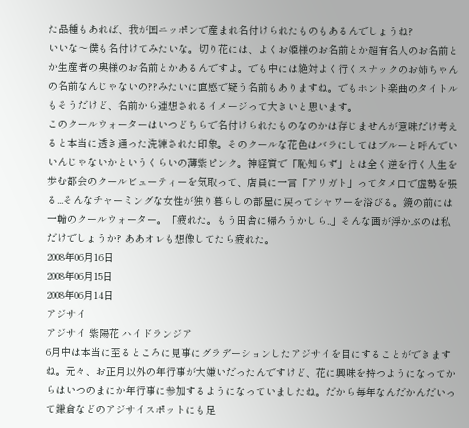た品種もあれば、我が国ニッポンで産まれ名付けられたものもあるんでしょうね?
いいな〜僕も名付けてみたいな。切り花には、よくお姫様のお名前とか超有名人のお名前とか生産者の奥様のお名前とかあるんですよ。でも中には絶対よく行くスナックのお姉ちゃんの名前なんじゃないの??みたいに直感で疑う名前もありますね。でもホント楽曲のタイトルもそうだけど、名前から連想されるイメージって大きいと思います。
このクールウォーターはいつどちらで名付けられたものなのかは存じませんが意味だけ考えると本当に透き通った洗練された印象。そのクールな花色はバラにしてはブルーと呼んでいいんじゃないかというくらいの薄紫ピンク。神経質で「恥知らず」とは全く逆を行く人生を歩む都会のクールビューティーを気取って、店員に一言「アリガト」ってタメ口で虚勢を張る...そんなチャーミングな女性が独り暮らしの部屋に戻ってシャワーを浴びる。鏡の前には一輪のクールウォーター。「疲れた。もう田舎に帰ろうかしら..」そんな画が浮かぶのは私だけでしょうか? ああオレも想像してたら疲れた。
2008年06月16日
2008年06月15日
2008年06月14日
アジサイ
アジサイ 紫陽花 ハイドランジア
6月中は本当に至るところに見事にグラデーションしたアジサイを目にすることができますね。元々、お正月以外の年行事が大嫌いだったんですけど、花に興味を持つようになってからはいつのまにか年行事に参加するようになっていましたね。だから毎年なんだかんだいって鎌倉などのアジサイスポットにも足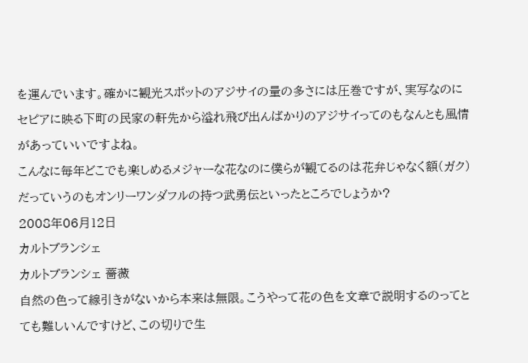を運んでいます。確かに観光スポットのアジサイの量の多さには圧巻ですが、実写なのにセピアに映る下町の民家の軒先から溢れ飛び出んばかりのアジサイってのもなんとも風情があっていいですよね。
こんなに毎年どこでも楽しめるメジャーな花なのに僕らが観てるのは花弁じゃなく額(ガク)だっていうのもオンリーワンダフルの持つ武勇伝といったところでしょうか?
2008年06月12日
カルトブランシェ
カルトブランシェ 薔薇
自然の色って線引きがないから本来は無限。こうやって花の色を文章で説明するのってとても難しいんですけど、この切りで生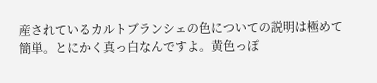産されているカルトブランシェの色についての説明は極めて簡単。とにかく真っ白なんですよ。黄色っぽ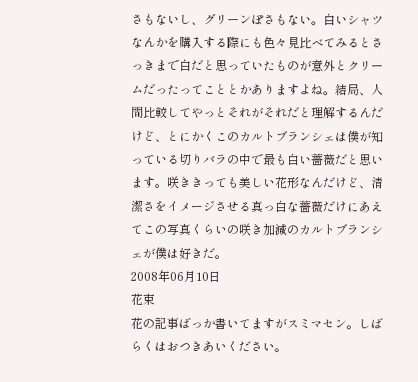さもないし、グリーンぽさもない。白いシャツなんかを購入する際にも色々見比べてみるとさっきまで白だと思っていたものが意外とクリームだったってこととかありますよね。結局、人間比較してやっとそれがそれだと理解するんだけど、とにかくこのカルトブランシェは僕が知っている切りバラの中で最も白い薔薇だと思います。咲ききっても美しい花形なんだけど、清潔さをイメージさせる真っ白な薔薇だけにあえてこの写真くらいの咲き加減のカルトブランシェが僕は好きだ。
2008年06月10日
花束
花の記事ばっか書いてますがスミマセン。しばらくはおつきあいください。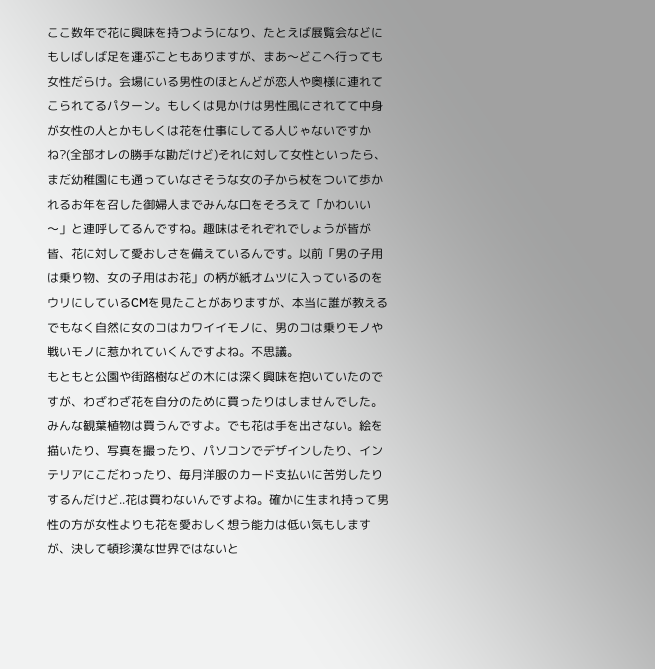ここ数年で花に興味を持つようになり、たとえば展覧会などにもしばしば足を運ぶこともありますが、まあ〜どこへ行っても女性だらけ。会場にいる男性のほとんどが恋人や奥様に連れてこられてるパターン。もしくは見かけは男性風にされてて中身が女性の人とかもしくは花を仕事にしてる人じゃないですかね?(全部オレの勝手な勘だけど)それに対して女性といったら、まだ幼稚園にも通っていなさそうな女の子から杖をついて歩かれるお年を召した御婦人までみんな口をそろえて「かわいい〜」と連呼してるんですね。趣味はそれぞれでしょうが皆が皆、花に対して愛おしさを備えているんです。以前「男の子用は乗り物、女の子用はお花」の柄が紙オムツに入っているのをウリにしているCMを見たことがありますが、本当に誰が教えるでもなく自然に女のコはカワイイモノに、男のコは乗りモノや戦いモノに惹かれていくんですよね。不思議。
もともと公園や街路樹などの木には深く興味を抱いていたのですが、わざわざ花を自分のために買ったりはしませんでした。みんな観葉植物は買うんですよ。でも花は手を出さない。絵を描いたり、写真を撮ったり、パソコンでデザインしたり、インテリアにこだわったり、毎月洋服のカード支払いに苦労したりするんだけど..花は買わないんですよね。確かに生まれ持って男性の方が女性よりも花を愛おしく想う能力は低い気もしますが、決して頓珍漢な世界ではないと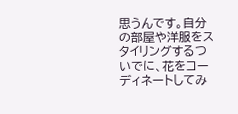思うんです。自分の部屋や洋服をスタイリングするついでに、花をコーディネートしてみ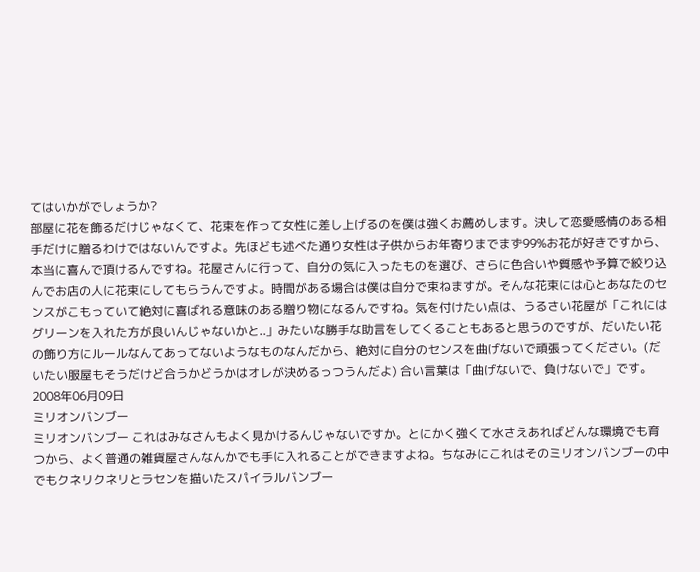てはいかがでしょうか?
部屋に花を飾るだけじゃなくて、花束を作って女性に差し上げるのを僕は強くお薦めします。決して恋愛感情のある相手だけに贈るわけではないんですよ。先ほども述べた通り女性は子供からお年寄りまでまず99%お花が好きですから、本当に喜んで頂けるんですね。花屋さんに行って、自分の気に入ったものを選び、さらに色合いや質感や予算で絞り込んでお店の人に花束にしてもらうんですよ。時間がある場合は僕は自分で束ねますが。そんな花束には心とあなたのセンスがこもっていて絶対に喜ばれる意味のある贈り物になるんですね。気を付けたい点は、うるさい花屋が「これにはグリーンを入れた方が良いんじゃないかと..」みたいな勝手な助言をしてくることもあると思うのですが、だいたい花の飾り方にルールなんてあってないようなものなんだから、絶対に自分のセンスを曲げないで頑張ってください。(だいたい服屋もそうだけど合うかどうかはオレが決めるっつうんだよ) 合い言葉は「曲げないで、負けないで」です。
2008年06月09日
ミリオンバンブー
ミリオンバンブー これはみなさんもよく見かけるんじゃないですか。とにかく強くて水さえあればどんな環境でも育つから、よく普通の雑貨屋さんなんかでも手に入れることができますよね。ちなみにこれはそのミリオンバンブーの中でもクネリクネリとラセンを描いたスパイラルバンブー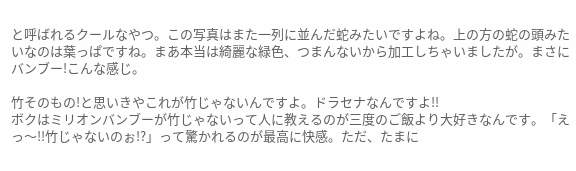と呼ばれるクールなやつ。この写真はまた一列に並んだ蛇みたいですよね。上の方の蛇の頭みたいなのは葉っぱですね。まあ本当は綺麗な緑色、つまんないから加工しちゃいましたが。まさにバンブー!こんな感じ。

竹そのもの!と思いきやこれが竹じゃないんですよ。ドラセナなんですよ!!
ボクはミリオンバンブーが竹じゃないって人に教えるのが三度のご飯より大好きなんです。「えっ〜!!竹じゃないのぉ!?」って驚かれるのが最高に快感。ただ、たまに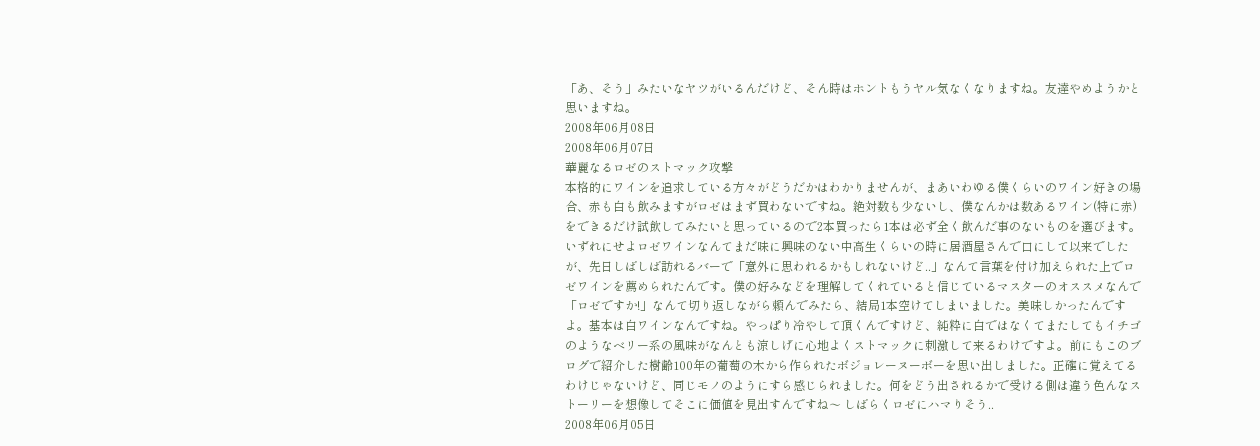「あ、そう」みたいなヤツがいるんだけど、そん時はホントもうヤル気なくなりますね。友達やめようかと思いますね。
2008年06月08日
2008年06月07日
華麗なるロゼのストマック攻撃
本格的にワインを追求している方々がどうだかはわかりませんが、まあいわゆる僕くらいのワイン好きの場合、赤も白も飲みますがロゼはまず買わないですね。絶対数も少ないし、僕なんかは数あるワイン(特に赤)をできるだけ試飲してみたいと思っているので2本買ったら1本は必ず全く飲んだ事のないものを選びます。いずれにせよロゼワインなんてまだ味に興味のない中高生くらいの時に居酒屋さんで口にして以来でしたが、先日しばしば訪れるバーで「意外に思われるかもしれないけど..」なんて言葉を付け加えられた上でロゼワインを薦められたんです。僕の好みなどを理解してくれていると信じているマスターのオススメなんで「ロゼですか!」なんて切り返しながら頼んでみたら、結局1本空けてしまいました。美味しかったんですよ。基本は白ワインなんですね。やっぱり冷やして頂くんですけど、純粋に白ではなくてまたしてもイチゴのようなベリー系の風味がなんとも涼しげに心地よくストマックに刺激して来るわけですよ。前にもこのブログで紹介した樹齢100年の葡萄の木から作られたボジョレーヌーボーを思い出しました。正確に覚えてるわけじゃないけど、同じモノのようにすら感じられました。何をどう出されるかで受ける側は違う色んなストーリーを想像してそこに価値を見出すんですね〜 しばらくロゼにハマりそう..
2008年06月05日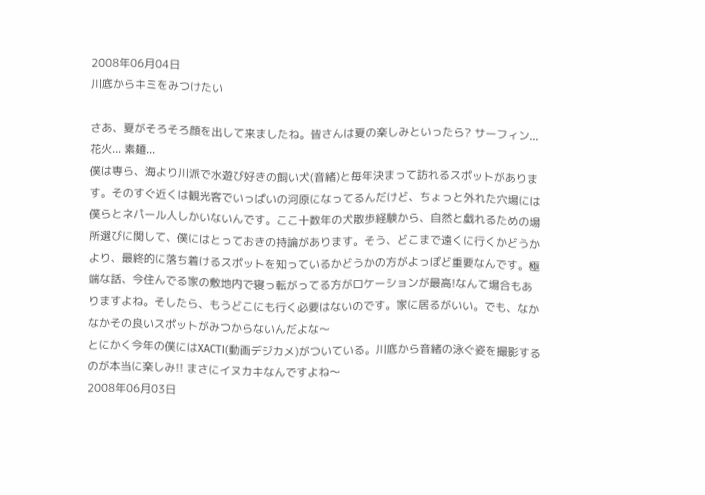2008年06月04日
川底からキミをみつけたい

さあ、夏がそろそろ顔を出して来ましたね。皆さんは夏の楽しみといったら? サーフィン... 花火... 素麺...
僕は専ら、海より川派で水遊び好きの飼い犬(音緒)と毎年決まって訪れるスポットがあります。そのすぐ近くは観光客でいっぱいの河原になってるんだけど、ちょっと外れた穴場には僕らとネパール人しかいないんです。ここ十数年の犬散歩経験から、自然と戯れるための場所選びに関して、僕にはとっておきの持論があります。そう、どこまで遠くに行くかどうかより、最終的に落ち着けるスポットを知っているかどうかの方がよっぽど重要なんです。極端な話、今住んでる家の敷地内で寝っ転がってる方がロケーションが最高!なんて場合もありますよね。そしたら、もうどこにも行く必要はないのです。家に居るがいい。でも、なかなかその良いスポットがみつからないんだよな〜
とにかく今年の僕にはXACTI(動画デジカメ)がついている。川底から音緒の泳ぐ姿を撮影するのが本当に楽しみ!! まさにイヌカキなんですよね〜
2008年06月03日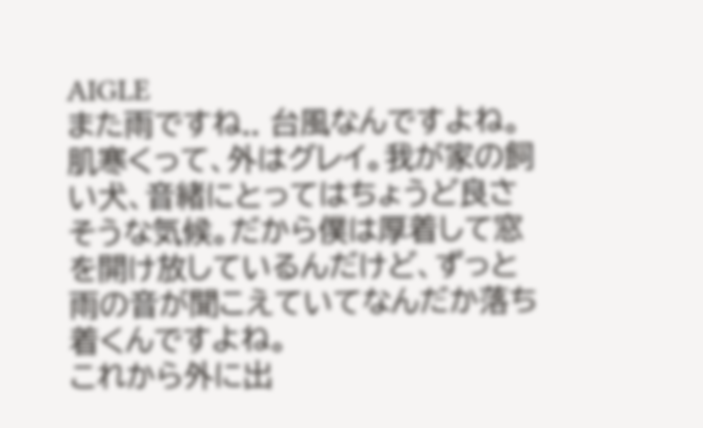AIGLE
また雨ですね.. 台風なんですよね。肌寒くって、外はグレイ。我が家の飼い犬、音緒にとってはちょうど良さそうな気候。だから僕は厚着して窓を開け放しているんだけど、ずっと雨の音が聞こえていてなんだか落ち着くんですよね。
これから外に出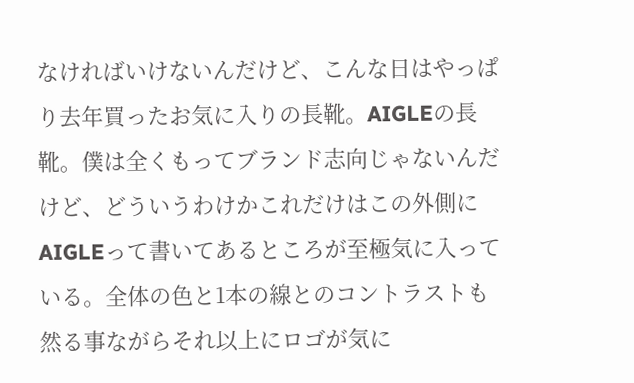なければいけないんだけど、こんな日はやっぱり去年買ったお気に入りの長靴。AIGLEの長靴。僕は全くもってブランド志向じゃないんだけど、どういうわけかこれだけはこの外側にAIGLEって書いてあるところが至極気に入っている。全体の色と1本の線とのコントラストも然る事ながらそれ以上にロゴが気に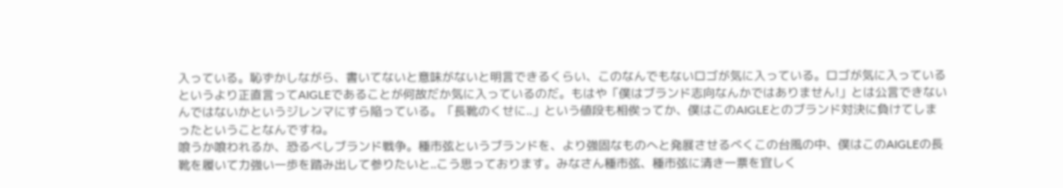入っている。恥ずかしながら、書いてないと意味がないと明言できるくらい、このなんでもないロゴが気に入っている。ロゴが気に入っているというより正直言ってAIGLEであることが何故だか気に入っているのだ。もはや「僕はブランド志向なんかではありません!」とは公言できないんではないかというジレンマにすら陥っている。「長靴のくせに..」という値段も相俟ってか、僕はこのAIGLEとのブランド対決に負けてしまったということなんですね。
喰うか喰われるか、恐るべしブランド戦争。種市弦というブランドを、より強固なものへと発展させるべくこの台風の中、僕はこのAIGLEの長靴を履いて力強い一歩を踏み出して参りたいと..こう思っております。みなさん種市弦、種市弦に清き一票を宜しく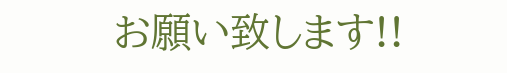お願い致します!!